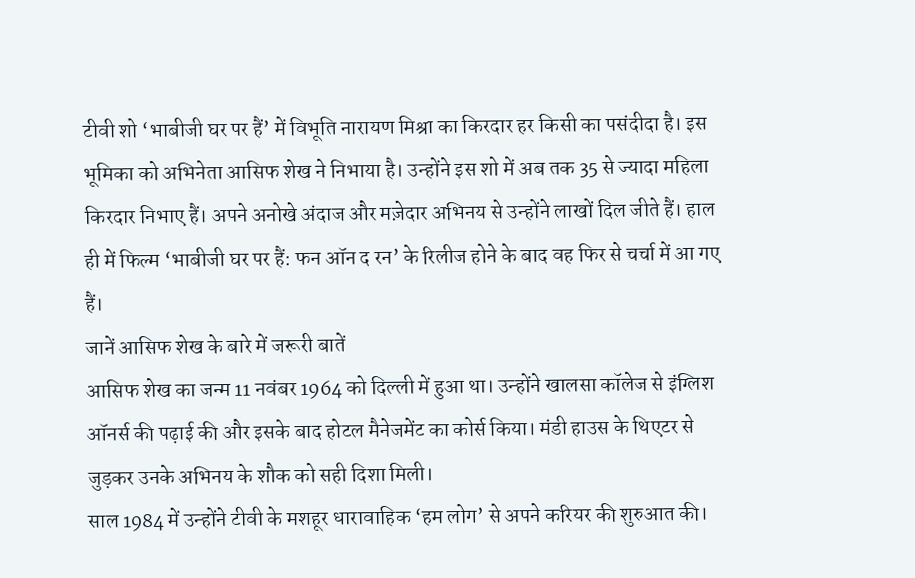टीवी शो ‘भाबीजी घर पर हैं’ में विभूति नारायण मिश्रा का किरदार हर किसी का पसंदीदा है। इस भूमिका को अभिनेता आसिफ शेख ने निभाया है। उन्होंने इस शो में अब तक 35 से ज्यादा महिला किरदार निभाए हैं। अपने अनोखे अंदाज और मज़ेदार अभिनय से उन्होंने लाखों दिल जीते हैं। हाल ही में फिल्म ‘भाबीजी घर पर हैं: फन ऑन द रन’ के रिलीज होने के बाद वह फिर से चर्चा में आ गए हैं।
जानें आसिफ शेख के बारे में जरूरी बातें
आसिफ शेख का जन्म 11 नवंबर 1964 को दिल्ली में हुआ था। उन्होंने खालसा कॉलेज से इंग्लिश ऑनर्स की पढ़ाई की और इसके बाद होटल मैनेजमेंट का कोर्स किया। मंडी हाउस के थिएटर से जुड़कर उनके अभिनय के शौक को सही दिशा मिली।
साल 1984 में उन्होंने टीवी के मशहूर धारावाहिक ‘हम लोग’ से अपने करियर की शुरुआत की।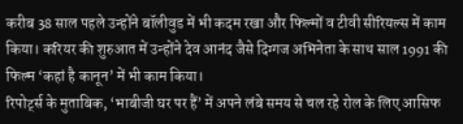करीब 38 साल पहले उन्होंने बॉलीवुड में भी कदम रखा और फिल्मों व टीवी सीरियल्स में काम किया। करियर की शुरुआत में उन्होंने देव आनंद जैसे दिग्गज अभिनेता के साथ साल 1991 की फिल्म ‘कहां है कानून’ में भी काम किया।
रिपोर्ट्स के मुताबिक, ‘भाबीजी घर पर हैं’ में अपने लंबे समय से चल रहे रोल के लिए आसिफ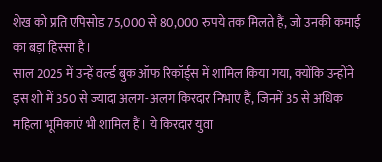शेख को प्रति एपिसोड 75,000 से 80,000 रुपये तक मिलते हैं, जो उनकी कमाई का बड़ा हिस्सा है।
साल 2025 में उन्हें वर्ल्ड बुक ऑफ रिकॉर्ड्स में शामिल किया गया, क्योंकि उन्होंने इस शो में 350 से ज्यादा अलग-अलग किरदार निभाए हैं, जिनमें 35 से अधिक महिला भूमिकाएं भी शामिल हैं। ये किरदार युवा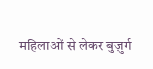महिलाओं से लेकर बुज़ुर्ग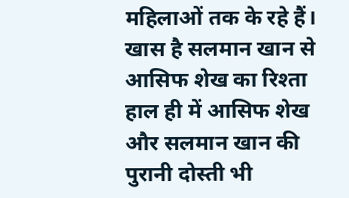महिलाओं तक के रहे हैं।
खास है सलमान खान से आसिफ शेख का रिश्ता
हाल ही में आसिफ शेख और सलमान खान की पुरानी दोस्ती भी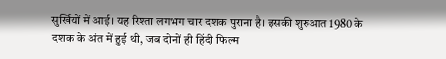सुर्खियों में आई। यह रिश्ता लगभग चार दशक पुराना है। इसकी शुरुआत 1980 के दशक के अंत में हुई थी, जब दोनों ही हिंदी फिल्म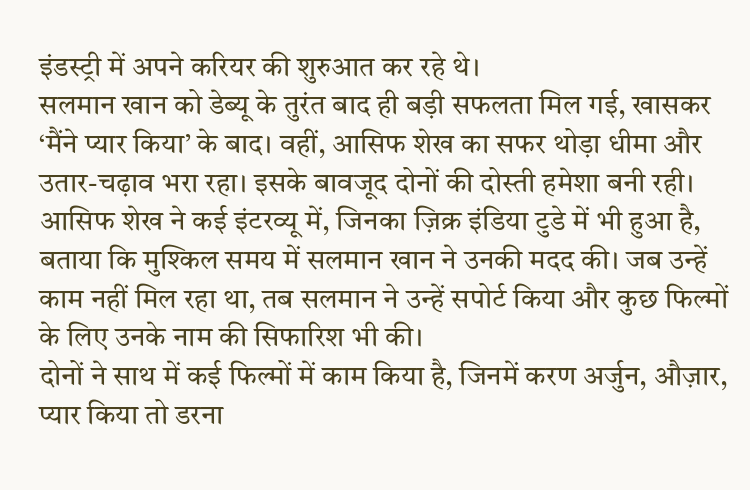इंडस्ट्री में अपने करियर की शुरुआत कर रहे थे।
सलमान खान को डेब्यू के तुरंत बाद ही बड़ी सफलता मिल गई, खासकर ‘मैंने प्यार किया’ के बाद। वहीं, आसिफ शेख का सफर थोड़ा धीमा और उतार-चढ़ाव भरा रहा। इसके बावजूद दोनों की दोस्ती हमेशा बनी रही।
आसिफ शेख ने कई इंटरव्यू में, जिनका ज़िक्र इंडिया टुडे में भी हुआ है, बताया कि मुश्किल समय में सलमान खान ने उनकी मदद की। जब उन्हें काम नहीं मिल रहा था, तब सलमान ने उन्हें सपोर्ट किया और कुछ फिल्मों के लिए उनके नाम की सिफारिश भी की।
दोनों ने साथ में कई फिल्मों में काम किया है, जिनमें करण अर्जुन, औज़ार, प्यार किया तो डरना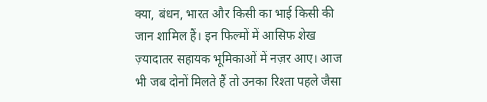क्या, बंधन, भारत और किसी का भाई किसी की जान शामिल हैं। इन फिल्मों में आसिफ शेख ज़्यादातर सहायक भूमिकाओं में नज़र आए। आज भी जब दोनों मिलते हैं तो उनका रिश्ता पहले जैसा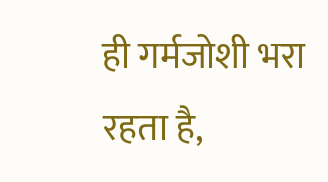ही गर्मजोशी भरा रहता है,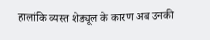हालांकि व्यस्त शेड्यूल के कारण अब उनकी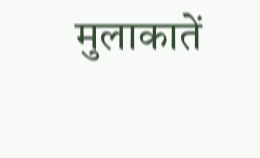मुलाकातें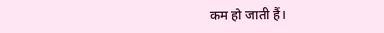कम हो जाती हैं।